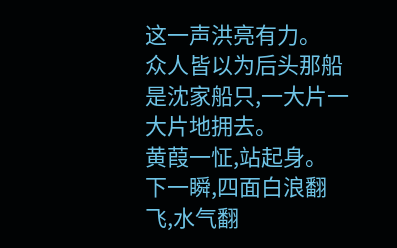这一声洪亮有力。
众人皆以为后头那船是沈家船只,一大片一大片地拥去。
黄葭一怔,站起身。
下一瞬,四面白浪翻飞,水气翻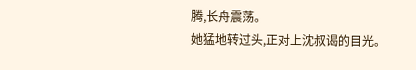腾,长舟震荡。
她猛地转过头,正对上沈叔谒的目光。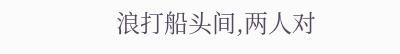浪打船头间,两人对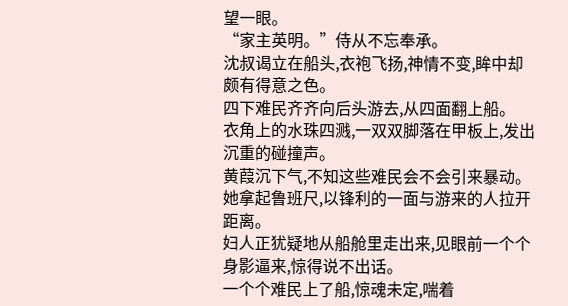望一眼。
“家主英明。”侍从不忘奉承。
沈叔谒立在船头,衣袍飞扬,神情不变,眸中却颇有得意之色。
四下难民齐齐向后头游去,从四面翻上船。
衣角上的水珠四溅,一双双脚落在甲板上,发出沉重的碰撞声。
黄葭沉下气,不知这些难民会不会引来暴动。
她拿起鲁班尺,以锋利的一面与游来的人拉开距离。
妇人正犹疑地从船舱里走出来,见眼前一个个身影逼来,惊得说不出话。
一个个难民上了船,惊魂未定,喘着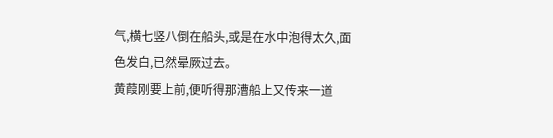气,横七竖八倒在船头,或是在水中泡得太久,面色发白,已然晕厥过去。
黄葭刚要上前,便听得那漕船上又传来一道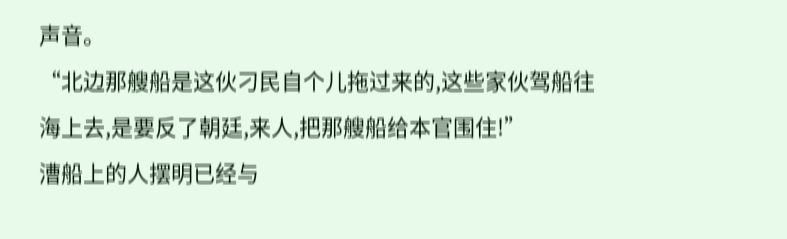声音。
“北边那艘船是这伙刁民自个儿拖过来的,这些家伙驾船往海上去,是要反了朝廷,来人,把那艘船给本官围住!”
漕船上的人摆明已经与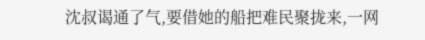沈叔谒通了气,要借她的船把难民聚拢来,一网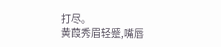打尽。
黄葭秀眉轻蹙,嘴唇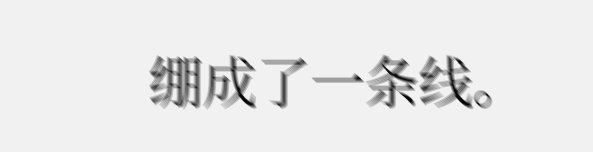绷成了一条线。